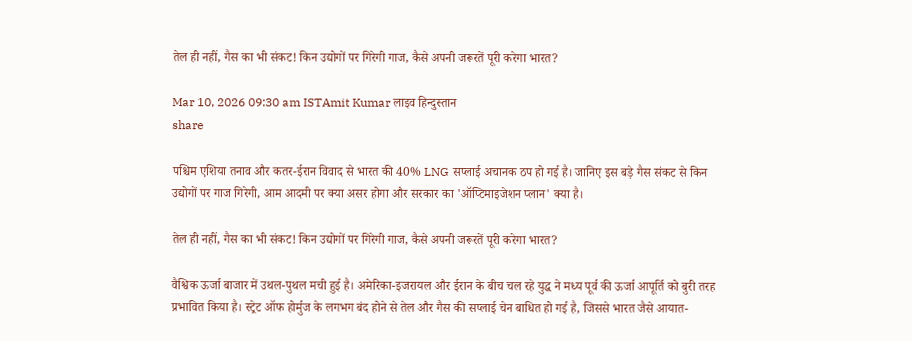तेल ही नहीं, गैस का भी संकट! किन उद्योगों पर गिरेगी गाज, कैसे अपनी जरूरतें पूरी करेगा भारत?

Mar 10, 2026 09:30 am ISTAmit Kumar लाइव हिन्दुस्तान
share

पश्चिम एशिया तनाव और कतर-ईरान विवाद से भारत की 40% LNG सप्लाई अचानक ठप हो गई है। जानिए इस बड़े गैस संकट से किन उद्योगों पर गाज गिरेगी, आम आदमी पर क्या असर होगा और सरकार का 'ऑप्टिमाइजेशन प्लान' क्या है।

तेल ही नहीं, गैस का भी संकट! किन उद्योगों पर गिरेगी गाज, कैसे अपनी जरूरतें पूरी करेगा भारत?

वैश्विक ऊर्जा बाजार में उथल-पुथल मची हुई है। अमेरिका-इजरायल और ईरान के बीच चल रहे युद्ध ने मध्य पूर्व की ऊर्जा आपूर्ति को बुरी तरह प्रभावित किया है। स्ट्रेट ऑफ होर्मुज के लगभग बंद होने से तेल और गैस की सप्लाई चेन बाधित हो गई है, जिससे भारत जैसे आयात-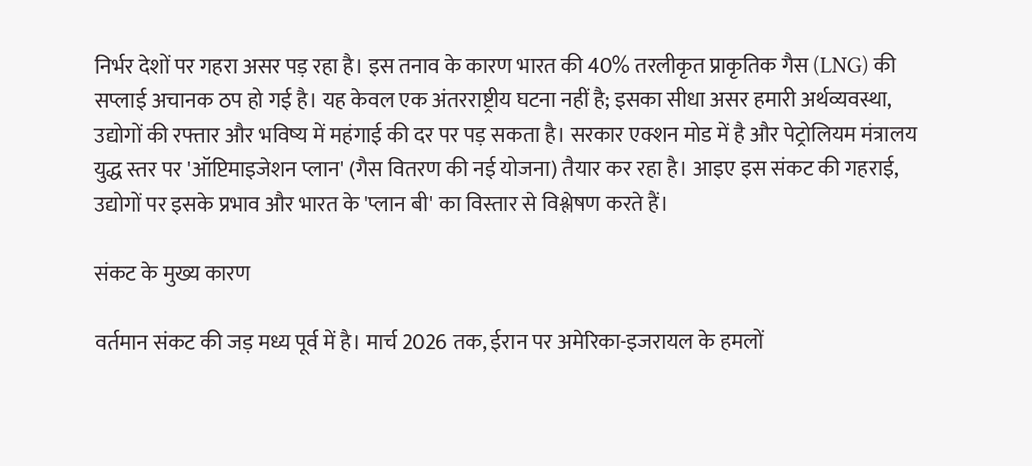निर्भर देशों पर गहरा असर पड़ रहा है। इस तनाव के कारण भारत की 40% तरलीकृत प्राकृतिक गैस (LNG) की सप्लाई अचानक ठप हो गई है। यह केवल एक अंतरराष्ट्रीय घटना नहीं है; इसका सीधा असर हमारी अर्थव्यवस्था, उद्योगों की रफ्तार और भविष्य में महंगाई की दर पर पड़ सकता है। सरकार एक्शन मोड में है और पेट्रोलियम मंत्रालय युद्ध स्तर पर 'ऑप्टिमाइजेशन प्लान' (गैस वितरण की नई योजना) तैयार कर रहा है। आइए इस संकट की गहराई, उद्योगों पर इसके प्रभाव और भारत के 'प्लान बी' का विस्तार से विश्लेषण करते हैं।

संकट के मुख्य कारण

वर्तमान संकट की जड़ मध्य पूर्व में है। मार्च 2026 तक, ईरान पर अमेरिका-इजरायल के हमलों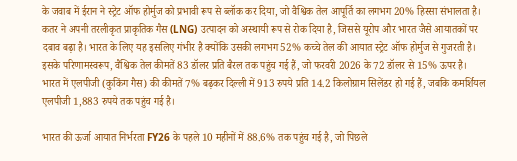के जवाब में ईरान ने स्ट्रेट ऑफ होर्मुज को प्रभावी रूप से ब्लॉक कर दिया, जो वैश्विक तेल आपूर्ति का लगभग 20% हिस्सा संभालता है। कतर ने अपनी तरलीकृत प्राकृतिक गैस (LNG) उत्पादन को अस्थायी रूप से रोक दिया है, जिससे यूरोप और भारत जैसे आयातकों पर दबाव बढ़ा है। भारत के लिए यह इसलिए गंभीर है क्योंकि उसकी लगभग 52% कच्चे तेल की आयात स्ट्रेट ऑफ होर्मुज से गुजरती है। इसके परिणामस्वरूप, वैश्विक तेल कीमतें 83 डॉलर प्रति बैरल तक पहुंच गई हैं, जो फरवरी 2026 के 72 डॉलर से 15% ऊपर है। भारत में एलपीजी (कुकिंग गैस) की कीमतें 7% बढ़कर दिल्ली में 913 रुपये प्रति 14.2 किलोग्राम सिलेंडर हो गई हैं, जबकि कमर्शियल एलपीजी 1,883 रुपये तक पहुंच गई है।

भारत की ऊर्जा आयात निर्भरता FY26 के पहले 10 महीनों में 88.6% तक पहुंच गई है, जो पिछले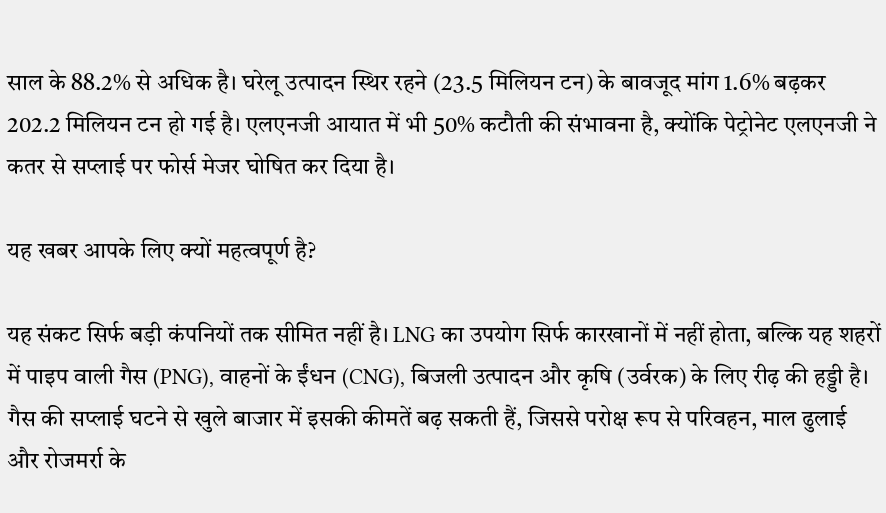साल के 88.2% से अधिक है। घरेलू उत्पादन स्थिर रहने (23.5 मिलियन टन) के बावजूद मांग 1.6% बढ़कर 202.2 मिलियन टन हो गई है। एलएनजी आयात में भी 50% कटौती की संभावना है, क्योंकि पेट्रोनेट एलएनजी ने कतर से सप्लाई पर फोर्स मेजर घोषित कर दिया है।

यह खबर आपके लिए क्यों महत्वपूर्ण है?

यह संकट सिर्फ बड़ी कंपनियों तक सीमित नहीं है। LNG का उपयोग सिर्फ कारखानों में नहीं होता, बल्कि यह शहरों में पाइप वाली गैस (PNG), वाहनों के ईंधन (CNG), बिजली उत्पादन और कृषि (उर्वरक) के लिए रीढ़ की हड्डी है। गैस की सप्लाई घटने से खुले बाजार में इसकी कीमतें बढ़ सकती हैं, जिससे परोक्ष रूप से परिवहन, माल ढुलाई और रोजमर्रा के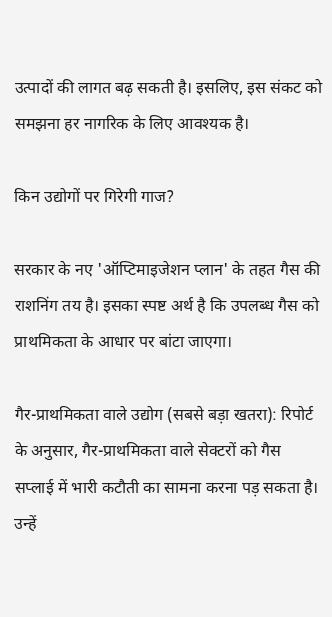उत्पादों की लागत बढ़ सकती है। इसलिए, इस संकट को समझना हर नागरिक के लिए आवश्यक है।

किन उद्योगों पर गिरेगी गाज?

सरकार के नए 'ऑप्टिमाइजेशन प्लान' के तहत गैस की राशनिंग तय है। इसका स्पष्ट अर्थ है कि उपलब्ध गैस को प्राथमिकता के आधार पर बांटा जाएगा।

गैर-प्राथमिकता वाले उद्योग (सबसे बड़ा खतरा): रिपोर्ट के अनुसार, गैर-प्राथमिकता वाले सेक्टरों को गैस सप्लाई में भारी कटौती का सामना करना पड़ सकता है। उन्हें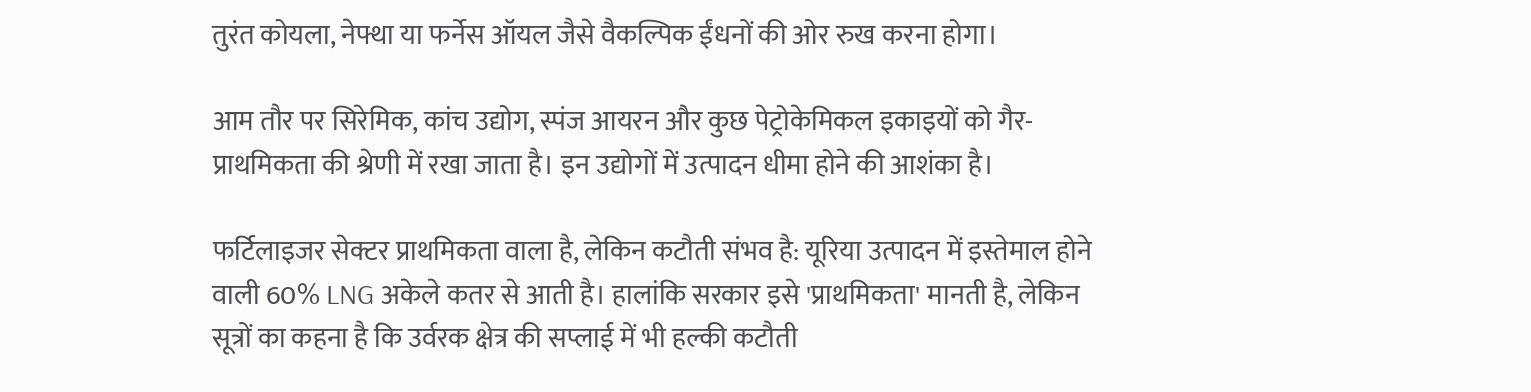तुरंत कोयला, नेफ्था या फर्नेस ऑयल जैसे वैकल्पिक ईंधनों की ओर रुख करना होगा।

आम तौर पर सिरेमिक, कांच उद्योग, स्पंज आयरन और कुछ पेट्रोकेमिकल इकाइयों को गैर-प्राथमिकता की श्रेणी में रखा जाता है। इन उद्योगों में उत्पादन धीमा होने की आशंका है।

फर्टिलाइजर सेक्टर प्राथमिकता वाला है, लेकिन कटौती संभव है: यूरिया उत्पादन में इस्तेमाल होने वाली 60% LNG अकेले कतर से आती है। हालांकि सरकार इसे 'प्राथमिकता' मानती है, लेकिन सूत्रों का कहना है कि उर्वरक क्षेत्र की सप्लाई में भी हल्की कटौती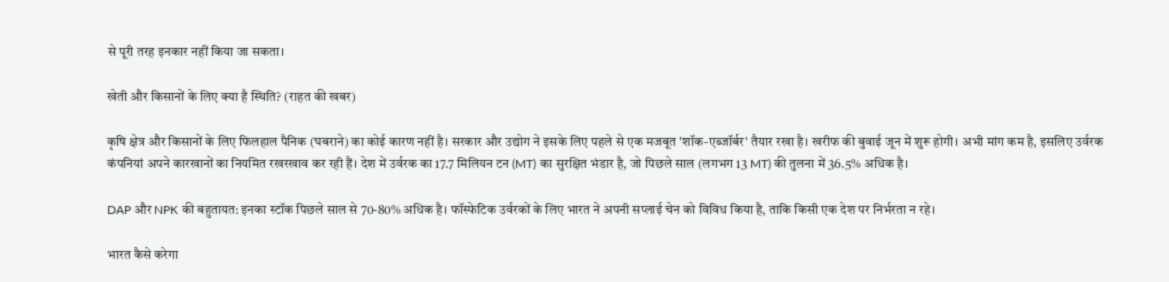से पूरी तरह इनकार नहीं किया जा सकता।

खेती और किसानों के लिए क्या है स्थिति? (राहत की खबर)

कृषि क्षेत्र और किसानों के लिए फिलहाल पैनिक (घबराने) का कोई कारण नहीं है। सरकार और उद्योग ने इसके लिए पहले से एक मजबूत 'शॉक-एब्जॉर्बर' तैयार रखा है। खरीफ की बुवाई जून में शुरू होगी। अभी मांग कम है, इसलिए उर्वरक कंपनियां अपने कारखानों का नियमित रखरखाव कर रही हैं। देश में उर्वरक का 17.7 मिलियन टन (MT) का सुरक्षित भंडार है, जो पिछले साल (लगभग 13 MT) की तुलना में 36.5% अधिक है।

DAP और NPK की बहुतायत: इनका स्टॉक पिछले साल से 70-80% अधिक है। फॉस्फेटिक उर्वरकों के लिए भारत ने अपनी सप्लाई चेन को विविध किया है, ताकि किसी एक देश पर निर्भरता न रहे।

भारत कैसे करेगा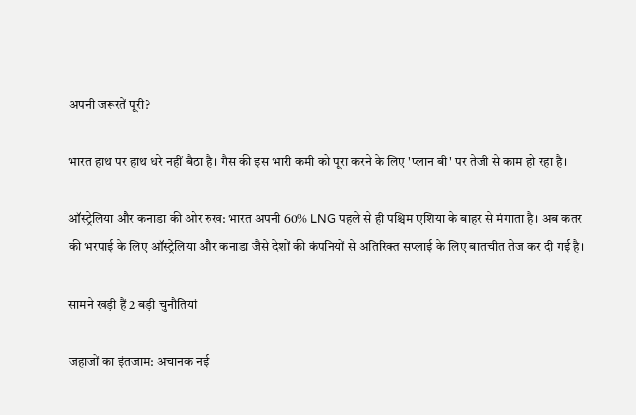अपनी जरूरतें पूरी?

भारत हाथ पर हाथ धरे नहीं बैठा है। गैस की इस भारी कमी को पूरा करने के लिए 'प्लान बी' पर तेजी से काम हो रहा है।

ऑस्ट्रेलिया और कनाडा की ओर रुख: भारत अपनी 60% LNG पहले से ही पश्चिम एशिया के बाहर से मंगाता है। अब कतर की भरपाई के लिए ऑस्ट्रेलिया और कनाडा जैसे देशों की कंपनियों से अतिरिक्त सप्लाई के लिए बातचीत तेज कर दी गई है।

सामने खड़ी हैं 2 बड़ी चुनौतियां

जहाजों का इंतजाम: अचानक नई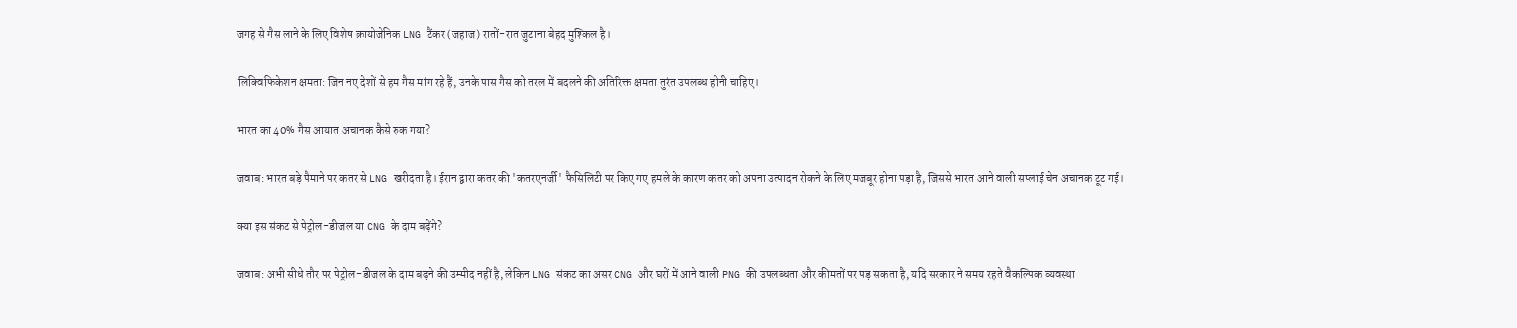जगह से गैस लाने के लिए विशेष क्रायोजेनिक LNG टैंकर (जहाज) रातों-रात जुटाना बेहद मुश्किल है।

लिक्विफिकेशन क्षमता: जिन नए देशों से हम गैस मांग रहे हैं, उनके पास गैस को तरल में बदलने की अतिरिक्त क्षमता तुरंत उपलब्ध होनी चाहिए।

भारत का 40% गैस आयात अचानक कैसे रुक गया?

जवाब: भारत बड़े पैमाने पर कतर से LNG खरीदता है। ईरान द्वारा कतर की 'कतरएनर्जी' फैसिलिटी पर किए गए हमले के कारण कतर को अपना उत्पादन रोकने के लिए मजबूर होना पड़ा है, जिससे भारत आने वाली सप्लाई चेन अचानक टूट गई।

क्या इस संकट से पेट्रोल-डीजल या CNG के दाम बढ़ेंगे?

जवाब: अभी सीधे तौर पर पेट्रोल-डीजल के दाम बढ़ने की उम्मीद नहीं है, लेकिन LNG संकट का असर CNG और घरों में आने वाली PNG की उपलब्धता और कीमतों पर पड़ सकता है, यदि सरकार ने समय रहते वैकल्पिक व्यवस्था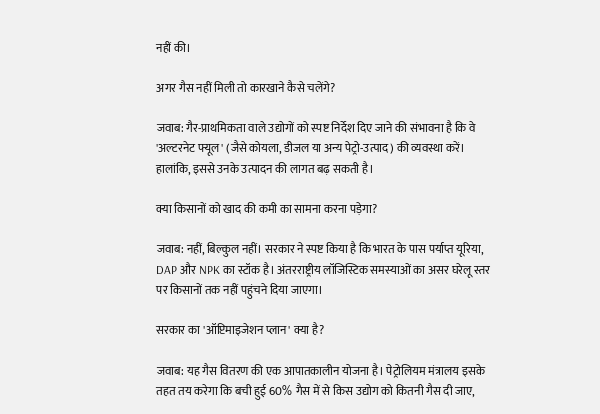नहीं की।

अगर गैस नहीं मिली तो कारखाने कैसे चलेंगे?

जवाब: गैर-प्राथमिकता वाले उद्योगों को स्पष्ट निर्देश दिए जाने की संभावना है कि वे 'अल्टरनेट फ्यूल' (जैसे कोयला, डीजल या अन्य पेट्रो-उत्पाद) की व्यवस्था करें। हालांकि, इससे उनके उत्पादन की लागत बढ़ सकती है।

क्या किसानों को खाद की कमी का सामना करना पड़ेगा?

जवाब: नहीं, बिल्कुल नहीं। सरकार ने स्पष्ट किया है कि भारत के पास पर्याप्त यूरिया, DAP और NPK का स्टॉक है। अंतरराष्ट्रीय लॉजिस्टिक समस्याओं का असर घरेलू स्तर पर किसानों तक नहीं पहुंचने दिया जाएगा।

सरकार का 'ऑप्टिमाइजेशन प्लान' क्या है?

जवाब: यह गैस वितरण की एक आपातकालीन योजना है। पेट्रोलियम मंत्रालय इसके तहत तय करेगा कि बची हुई 60% गैस में से किस उद्योग को कितनी गैस दी जाए,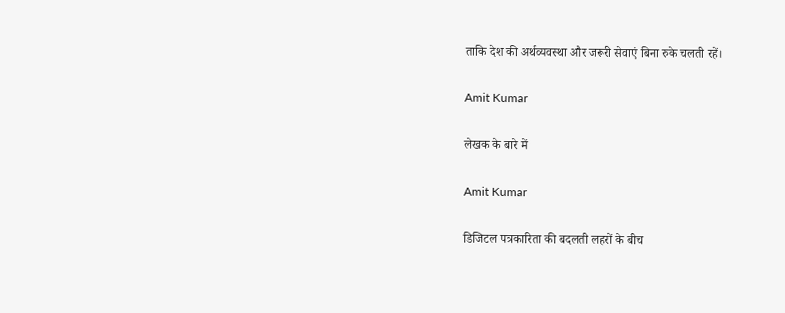ताकि देश की अर्थव्यवस्था और जरूरी सेवाएं बिना रुके चलती रहें।

Amit Kumar

लेखक के बारे में

Amit Kumar

डिजिटल पत्रकारिता की बदलती लहरों के बीच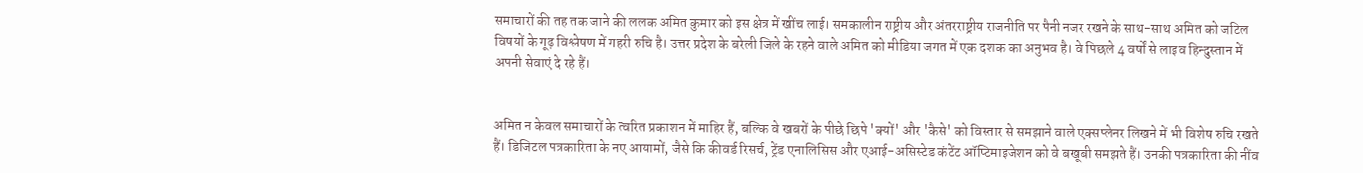समाचारों की तह तक जाने की ललक अमित कुमार को इस क्षेत्र में खींच लाई। समकालीन राष्ट्रीय और अंतरराष्ट्रीय राजनीति पर पैनी नजर रखने के साथ-साथ अमित को जटिल विषयों के गूढ़ विश्लेषण में गहरी रुचि है। उत्तर प्रदेश के बरेली जिले के रहने वाले अमित को मीडिया जगत में एक दशक का अनुभव है। वे पिछले 4 वर्षों से लाइव हिन्दुस्तान में अपनी सेवाएं दे रहे हैं।


अमित न केवल समाचारों के त्वरित प्रकाशन में माहिर हैं, बल्कि वे खबरों के पीछे छिपे 'क्यों' और 'कैसे' को विस्तार से समझाने वाले एक्सप्लेनर लिखने में भी विशेष रुचि रखते हैं। डिजिटल पत्रकारिता के नए आयामों, जैसे कि कीवर्ड रिसर्च, ट्रेंड एनालिसिस और एआई-असिस्टेड कंटेंट ऑप्टिमाइजेशन को वे बखूबी समझते हैं। उनकी पत्रकारिता की नींव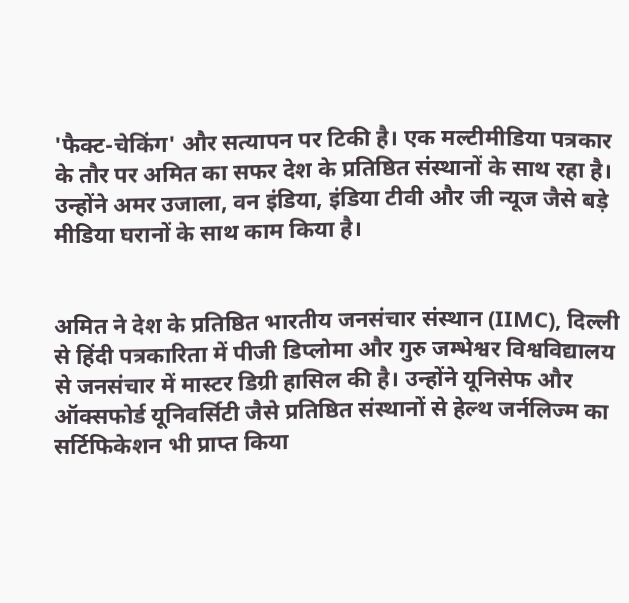'फैक्ट-चेकिंग' और सत्यापन पर टिकी है। एक मल्टीमीडिया पत्रकार के तौर पर अमित का सफर देश के प्रतिष्ठित संस्थानों के साथ रहा है। उन्होंने अमर उजाला, वन इंडिया, इंडिया टीवी और जी न्यूज जैसे बड़े मीडिया घरानों के साथ काम किया है।


अमित ने देश के प्रतिष्ठित भारतीय जनसंचार संस्थान (IIMC), दिल्ली से हिंदी पत्रकारिता में पीजी डिप्लोमा और गुरु जम्भेश्वर विश्वविद्यालय से जनसंचार में मास्टर डिग्री हासिल की है। उन्होंने यूनिसेफ और ऑक्सफोर्ड यूनिवर्सिटी जैसे प्रतिष्ठित संस्थानों से हेल्थ जर्नलिज्म का सर्टिफिकेशन भी प्राप्त किया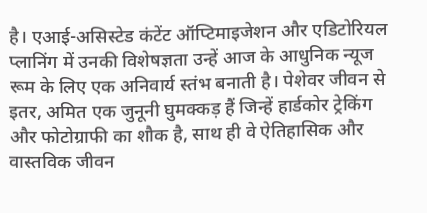है। एआई-असिस्टेड कंटेंट ऑप्टिमाइजेशन और एडिटोरियल प्लानिंग में उनकी विशेषज्ञता उन्हें आज के आधुनिक न्यूज रूम के लिए एक अनिवार्य स्तंभ बनाती है। पेशेवर जीवन से इतर, अमित एक जुनूनी घुमक्कड़ हैं जिन्हें हार्डकोर ट्रेकिंग और फोटोग्राफी का शौक है, साथ ही वे ऐतिहासिक और वास्तविक जीवन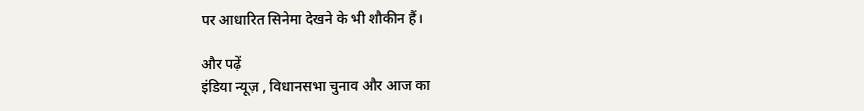पर आधारित सिनेमा देखने के भी शौकीन हैं।

और पढ़ें
इंडिया न्यूज़ , विधानसभा चुनाव और आज का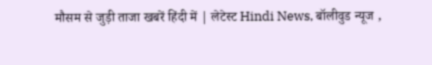मौसम से जुड़ी ताजा खबरें हिंदी में | लेटेस्ट Hindi News, बॉलीवुड न्यूज ,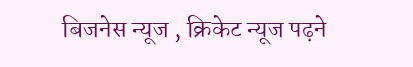बिजनेस न्यूज , क्रिकेट न्यूज पढ़ने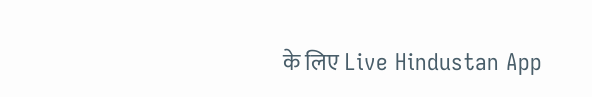के लिए Live Hindustan App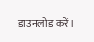डाउनलोड करें।